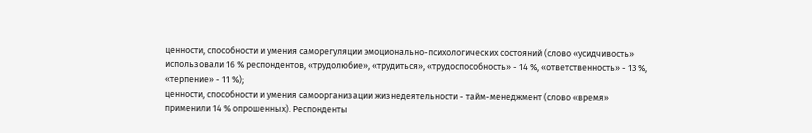ценности, способности и умения саморегуляции эмоционально-психологических состояний (слово «усидчивость» использовали 16 % респондентов, «трудолюбие», «трудиться», «трудоспособность» - 14 %, «ответственность» - 13 %, «терпение» - 11 %);
ценности, способности и умения самоорганизации жизнедеятельности - тайм-менеджмент (слово «время» применили 14 % опрошенных). Респонденты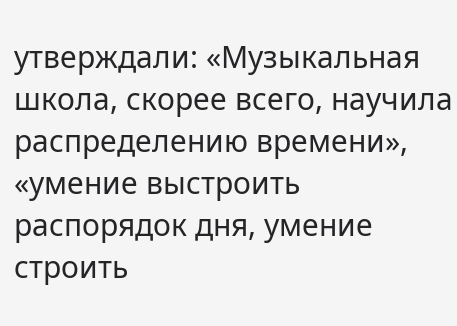утверждали: «Музыкальная школа, скорее всего, научила распределению времени», «умение выстроить распорядок дня, умение строить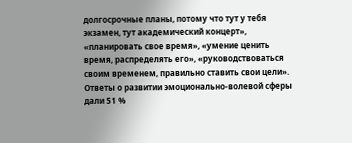долгосрочные планы, потому что тут у тебя экзамен, тут академический концерт», «планировать свое время», «умение ценить время, распределять его», «руководствоваться своим временем, правильно ставить свои цели».
Ответы о развитии эмоционально-волевой сферы дали 51 %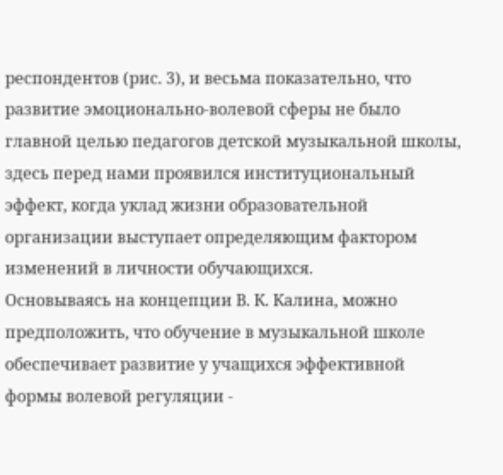респондентов (рис. 3), и весьма показательно, что развитие эмоционально-волевой сферы не было главной целью педагогов детской музыкальной школы, здесь перед нами проявился институциональный эффект, когда уклад жизни образовательной организации выступает определяющим фактором изменений в личности обучающихся.
Основываясь на концепции В. К. Калина, можно предположить, что обучение в музыкальной школе обеспечивает развитие у учащихся эффективной формы волевой регуляции -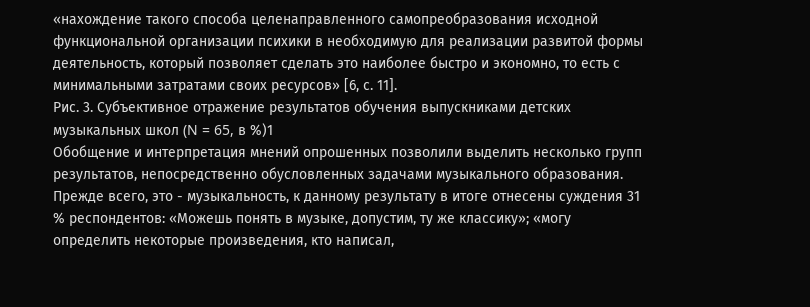«нахождение такого способа целенаправленного самопреобразования исходной функциональной организации психики в необходимую для реализации развитой формы деятельность, который позволяет сделать это наиболее быстро и экономно, то есть с минимальными затратами своих ресурсов» [6, с. 11].
Рис. 3. Субъективное отражение результатов обучения выпускниками детских музыкальных школ (N = 65, в %)1
Обобщение и интерпретация мнений опрошенных позволили выделить несколько групп результатов, непосредственно обусловленных задачами музыкального образования. Прежде всего, это - музыкальность, к данному результату в итоге отнесены суждения 31 % респондентов: «Можешь понять в музыке, допустим, ту же классику»; «могу определить некоторые произведения, кто написал,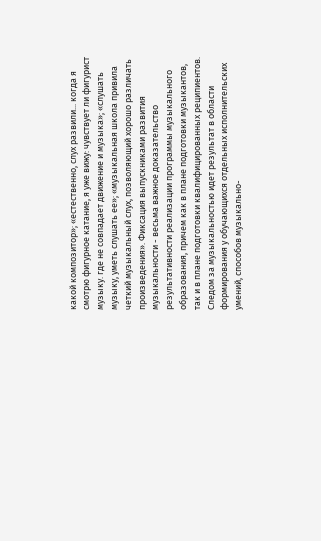какой композитор»; «естественно, слух развили... когда я смотрю фигурное катание, я уже вижу: чувствует ли фигурист музыку. где не совпадает движение и музыка»; «слушать музыку, уметь слушать ее»; «музыкальная школа привила четкий музыкальный слух, позволяющий хорошо различать произведения». Фиксация выпускниками развития музыкальности - весьма важное доказательство результативности реализации программы музыкального образования, причем как в плане подготовки музыкантов, так и в плане подготовки квалифицированных реципиентов.
Следом за музыкальностью идет результат в области формирования у обучающихся отдельных исполнительских умений, способов музыкально-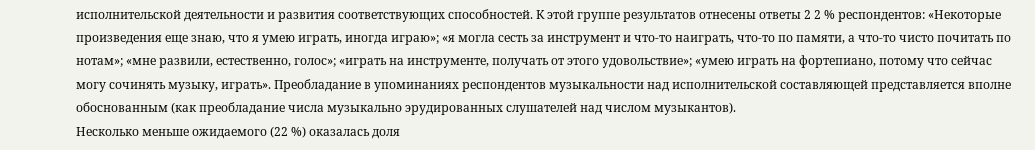исполнительской деятельности и развития соответствующих способностей. К этой группе результатов отнесены ответы 2 2 % респондентов: «Некоторые произведения еще знаю, что я умею играть, иногда играю»; «я могла сесть за инструмент и что-то наиграть, что-то по памяти, а что-то чисто почитать по нотам»; «мне развили, естественно, голос»; «играть на инструменте, получать от этого удовольствие»; «умею играть на фортепиано, потому что сейчас могу сочинять музыку, играть». Преобладание в упоминаниях респондентов музыкальности над исполнительской составляющей представляется вполне обоснованным (как преобладание числа музыкально эрудированных слушателей над числом музыкантов).
Несколько меньше ожидаемого (22 %) оказалась доля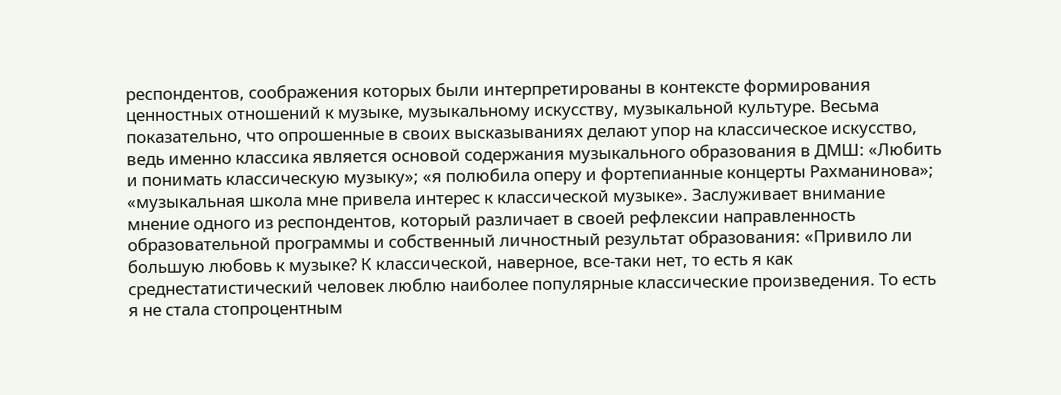респондентов, соображения которых были интерпретированы в контексте формирования ценностных отношений к музыке, музыкальному искусству, музыкальной культуре. Весьма показательно, что опрошенные в своих высказываниях делают упор на классическое искусство, ведь именно классика является основой содержания музыкального образования в ДМШ: «Любить и понимать классическую музыку»; «я полюбила оперу и фортепианные концерты Рахманинова»; «музыкальная школа мне привела интерес к классической музыке». Заслуживает внимание мнение одного из респондентов, который различает в своей рефлексии направленность образовательной программы и собственный личностный результат образования: «Привило ли большую любовь к музыке? К классической, наверное, все-таки нет, то есть я как среднестатистический человек люблю наиболее популярные классические произведения. То есть я не стала стопроцентным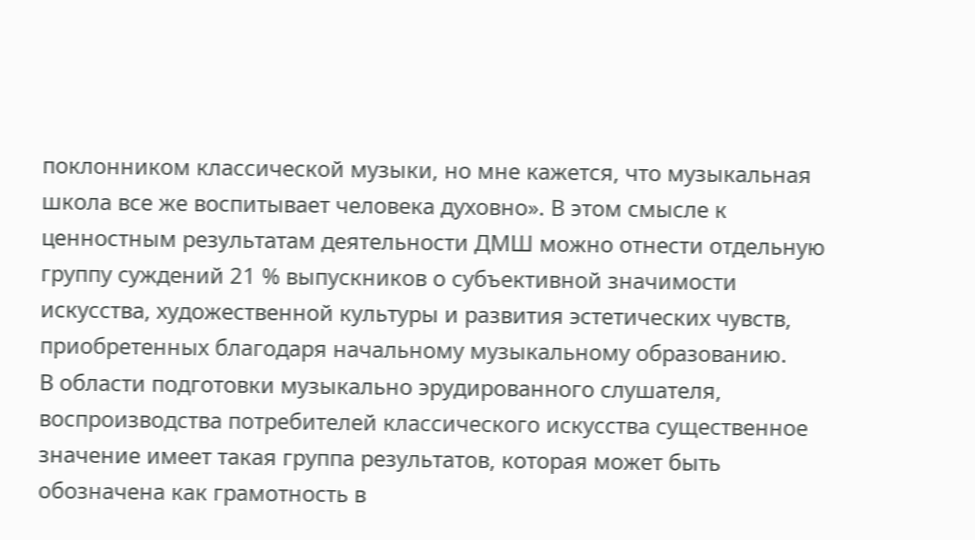поклонником классической музыки, но мне кажется, что музыкальная школа все же воспитывает человека духовно». В этом смысле к ценностным результатам деятельности ДМШ можно отнести отдельную группу суждений 21 % выпускников о субъективной значимости искусства, художественной культуры и развития эстетических чувств, приобретенных благодаря начальному музыкальному образованию.
В области подготовки музыкально эрудированного слушателя, воспроизводства потребителей классического искусства существенное значение имеет такая группа результатов, которая может быть обозначена как грамотность в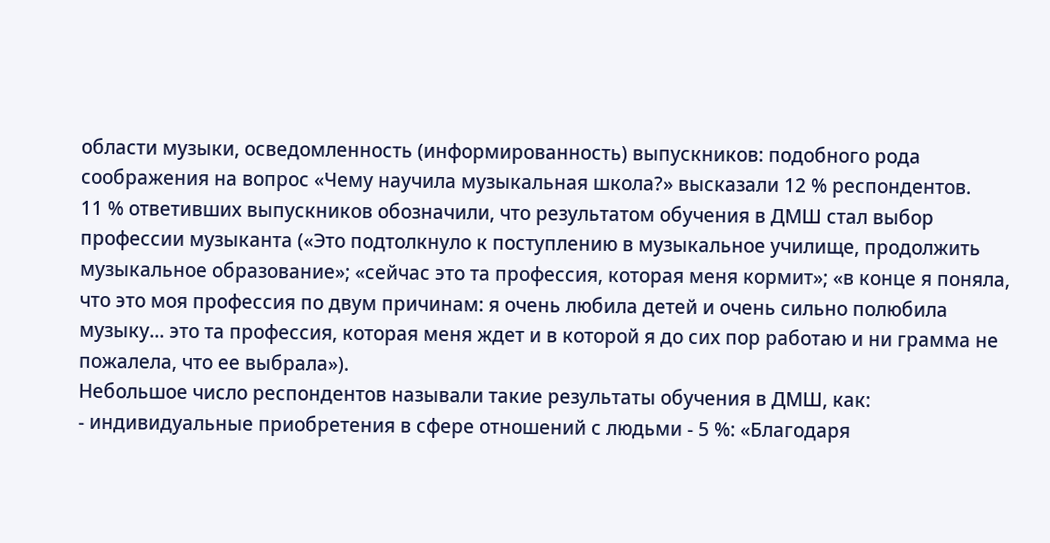области музыки, осведомленность (информированность) выпускников: подобного рода соображения на вопрос «Чему научила музыкальная школа?» высказали 12 % респондентов.
11 % ответивших выпускников обозначили, что результатом обучения в ДМШ стал выбор профессии музыканта («Это подтолкнуло к поступлению в музыкальное училище, продолжить музыкальное образование»; «сейчас это та профессия, которая меня кормит»; «в конце я поняла, что это моя профессия по двум причинам: я очень любила детей и очень сильно полюбила музыку... это та профессия, которая меня ждет и в которой я до сих пор работаю и ни грамма не пожалела, что ее выбрала»).
Небольшое число респондентов называли такие результаты обучения в ДМШ, как:
- индивидуальные приобретения в сфере отношений с людьми - 5 %: «Благодаря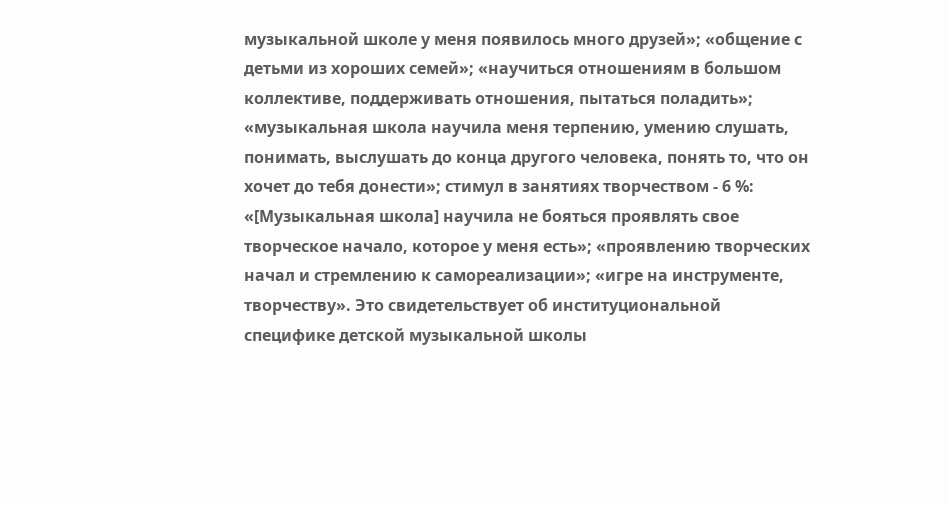музыкальной школе у меня появилось много друзей»; «общение с детьми из хороших семей»; «научиться отношениям в большом коллективе, поддерживать отношения, пытаться поладить»; «музыкальная школа научила меня терпению, умению слушать, понимать, выслушать до конца другого человека, понять то, что он хочет до тебя донести»; стимул в занятиях творчеством - 6 %: «[Музыкальная школа] научила не бояться проявлять свое творческое начало, которое у меня есть»; «проявлению творческих начал и стремлению к самореализации»; «игре на инструменте, творчеству». Это свидетельствует об институциональной специфике детской музыкальной школы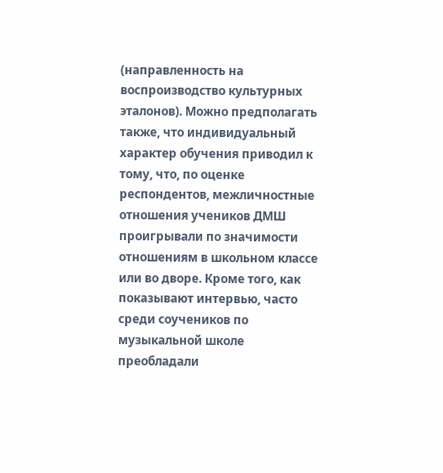(направленность на воспроизводство культурных эталонов). Можно предполагать также, что индивидуальный характер обучения приводил к тому, что, по оценке респондентов, межличностные отношения учеников ДМШ проигрывали по значимости отношениям в школьном классе или во дворе. Кроме того, как показывают интервью, часто среди соучеников по музыкальной школе преобладали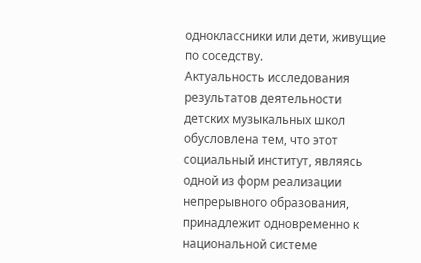одноклассники или дети, живущие по соседству.
Актуальность исследования результатов деятельности детских музыкальных школ обусловлена тем, что этот социальный институт, являясь одной из форм реализации непрерывного образования, принадлежит одновременно к национальной системе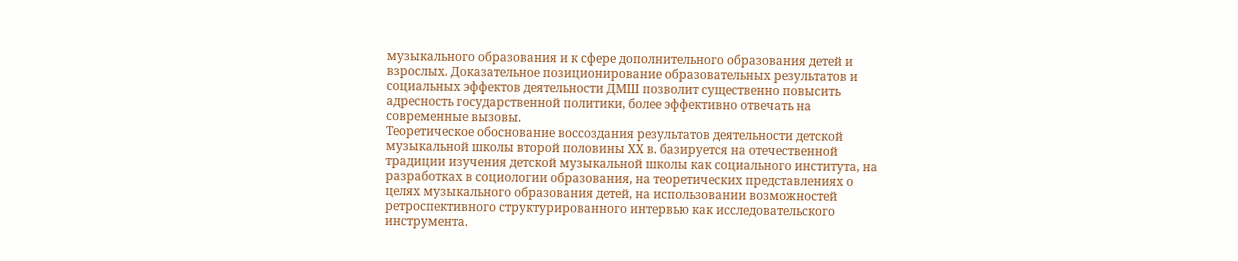музыкального образования и к сфере дополнительного образования детей и взрослых. Доказательное позиционирование образовательных результатов и социальных эффектов деятельности ДМШ позволит существенно повысить адресность государственной политики, более эффективно отвечать на современные вызовы.
Теоретическое обоснование воссоздания результатов деятельности детской музыкальной школы второй половины ХХ в. базируется на отечественной традиции изучения детской музыкальной школы как социального института, на разработках в социологии образования, на теоретических представлениях о целях музыкального образования детей, на использовании возможностей ретроспективного структурированного интервью как исследовательского инструмента.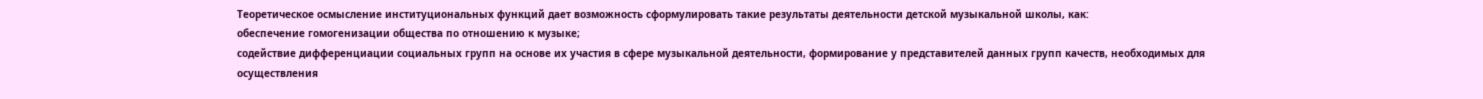Теоретическое осмысление институциональных функций дает возможность сформулировать такие результаты деятельности детской музыкальной школы, как:
обеспечение гомогенизации общества по отношению к музыке;
содействие дифференциации социальных групп на основе их участия в сфере музыкальной деятельности, формирование у представителей данных групп качеств, необходимых для осуществления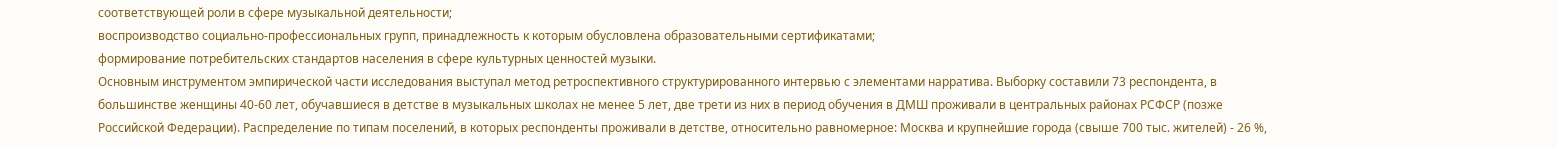соответствующей роли в сфере музыкальной деятельности;
воспроизводство социально-профессиональных групп, принадлежность к которым обусловлена образовательными сертификатами;
формирование потребительских стандартов населения в сфере культурных ценностей музыки.
Основным инструментом эмпирической части исследования выступал метод ретроспективного структурированного интервью с элементами нарратива. Выборку составили 73 респондента, в большинстве женщины 40-60 лет, обучавшиеся в детстве в музыкальных школах не менее 5 лет, две трети из них в период обучения в ДМШ проживали в центральных районах РСФСР (позже Российской Федерации). Распределение по типам поселений, в которых респонденты проживали в детстве, относительно равномерное: Москва и крупнейшие города (свыше 700 тыс. жителей) - 26 %,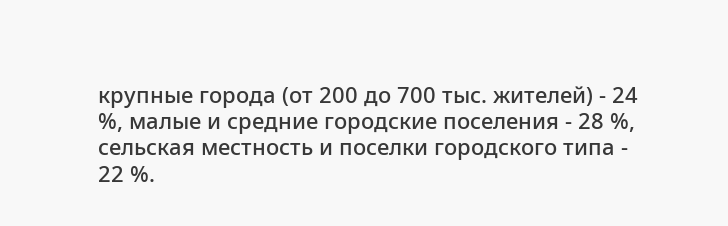крупные города (от 200 до 700 тыс. жителей) - 24 %, малые и средние городские поселения - 28 %, сельская местность и поселки городского типа - 22 %.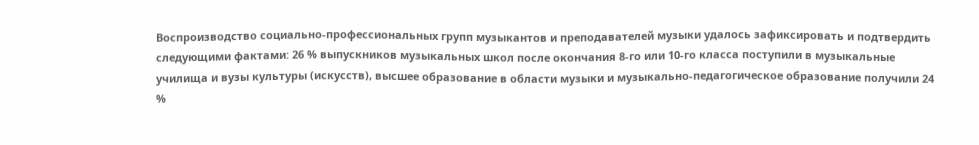Воспроизводство социально-профессиональных групп музыкантов и преподавателей музыки удалось зафиксировать и подтвердить следующими фактами: 26 % выпускников музыкальных школ после окончания 8-го или 10-го класса поступили в музыкальные училища и вузы культуры (искусств), высшее образование в области музыки и музыкально-педагогическое образование получили 24 %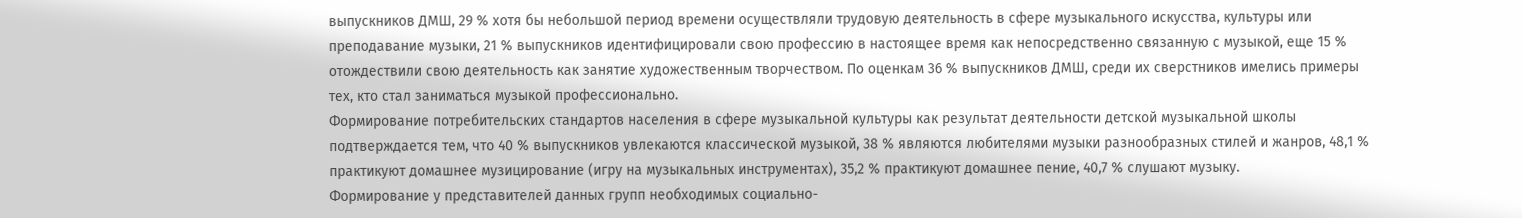выпускников ДМШ, 29 % хотя бы небольшой период времени осуществляли трудовую деятельность в сфере музыкального искусства, культуры или преподавание музыки, 21 % выпускников идентифицировали свою профессию в настоящее время как непосредственно связанную с музыкой, еще 15 % отождествили свою деятельность как занятие художественным творчеством. По оценкам 36 % выпускников ДМШ, среди их сверстников имелись примеры тех, кто стал заниматься музыкой профессионально.
Формирование потребительских стандартов населения в сфере музыкальной культуры как результат деятельности детской музыкальной школы подтверждается тем, что 40 % выпускников увлекаются классической музыкой, 38 % являются любителями музыки разнообразных стилей и жанров, 48,1 % практикуют домашнее музицирование (игру на музыкальных инструментах), 35,2 % практикуют домашнее пение, 40,7 % слушают музыку.
Формирование у представителей данных групп необходимых социально-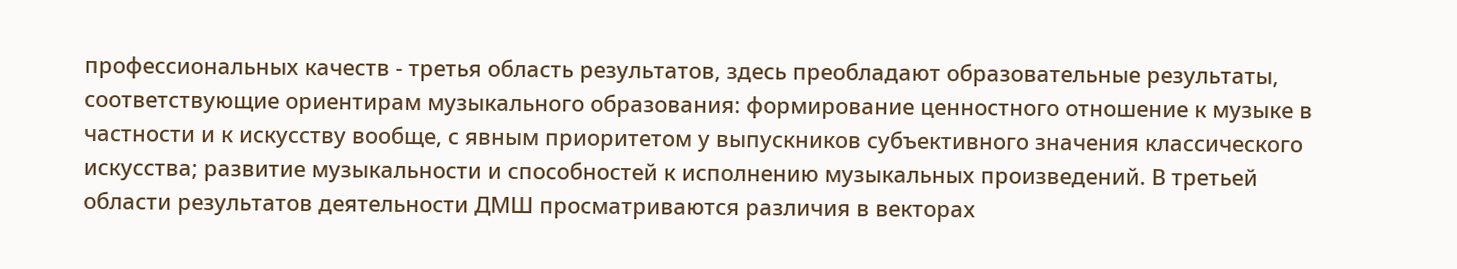профессиональных качеств - третья область результатов, здесь преобладают образовательные результаты, соответствующие ориентирам музыкального образования: формирование ценностного отношение к музыке в частности и к искусству вообще, с явным приоритетом у выпускников субъективного значения классического искусства; развитие музыкальности и способностей к исполнению музыкальных произведений. В третьей области результатов деятельности ДМШ просматриваются различия в векторах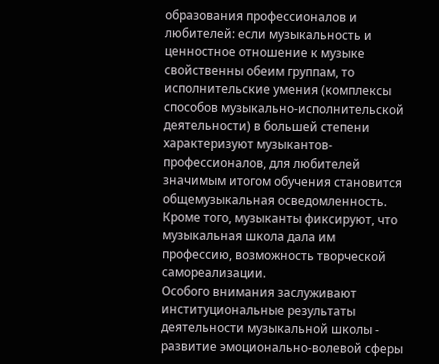образования профессионалов и любителей: если музыкальность и ценностное отношение к музыке свойственны обеим группам, то исполнительские умения (комплексы способов музыкально-исполнительской деятельности) в большей степени характеризуют музыкантов-профессионалов, для любителей значимым итогом обучения становится общемузыкальная осведомленность. Кроме того, музыканты фиксируют, что музыкальная школа дала им профессию, возможность творческой самореализации.
Особого внимания заслуживают институциональные результаты деятельности музыкальной школы - развитие эмоционально-волевой сферы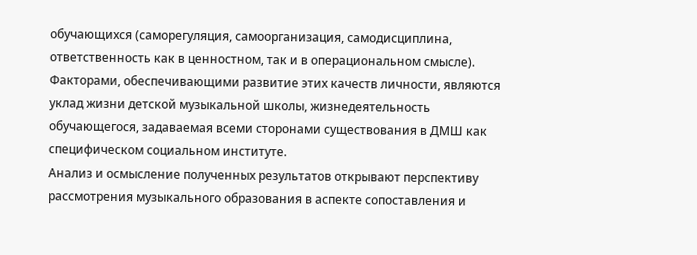обучающихся (саморегуляция, самоорганизация, самодисциплина, ответственность как в ценностном, так и в операциональном смысле). Факторами, обеспечивающими развитие этих качеств личности, являются уклад жизни детской музыкальной школы, жизнедеятельность обучающегося, задаваемая всеми сторонами существования в ДМШ как специфическом социальном институте.
Анализ и осмысление полученных результатов открывают перспективу рассмотрения музыкального образования в аспекте сопоставления и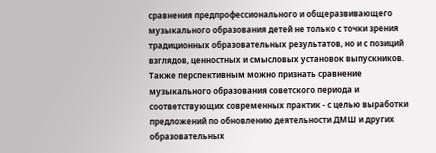сравнения предпрофессионального и общеразвивающего музыкального образования детей не только с точки зрения традиционных образовательных результатов, но и с позиций взглядов, ценностных и смысловых установок выпускников. Также перспективным можно признать сравнение музыкального образования советского периода и соответствующих современных практик - с целью выработки предложений по обновлению деятельности ДМШ и других образовательных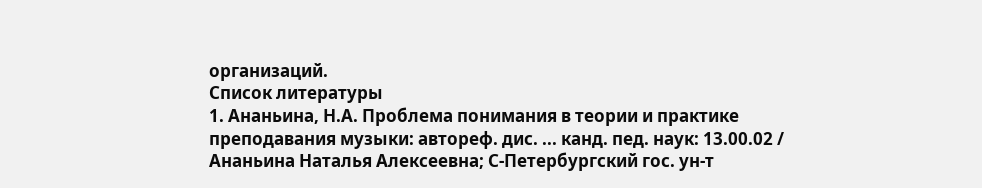организаций.
Список литературы
1. Ананьина, Н.А. Проблема понимания в теории и практике преподавания музыки: автореф. дис. ... канд. пед. наук: 13.00.02 / Ананьина Наталья Алексеевна; С-Петербургский гос. ун-т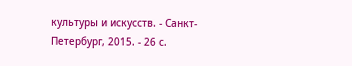культуры и искусств. - Санкт-Петербург, 2015. - 26 с.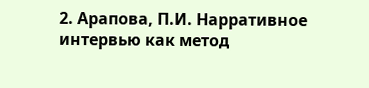2. Арапова, П.И. Нарративное интервью как метод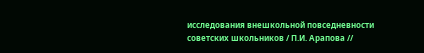исследования внешкольной повседневности советских школьников / П.И. Арапова //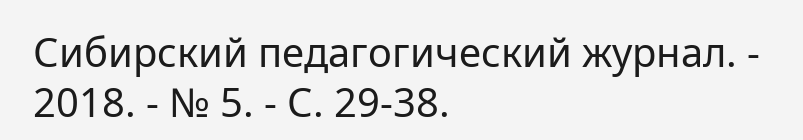Сибирский педагогический журнал. - 2018. - № 5. - С. 29-38.